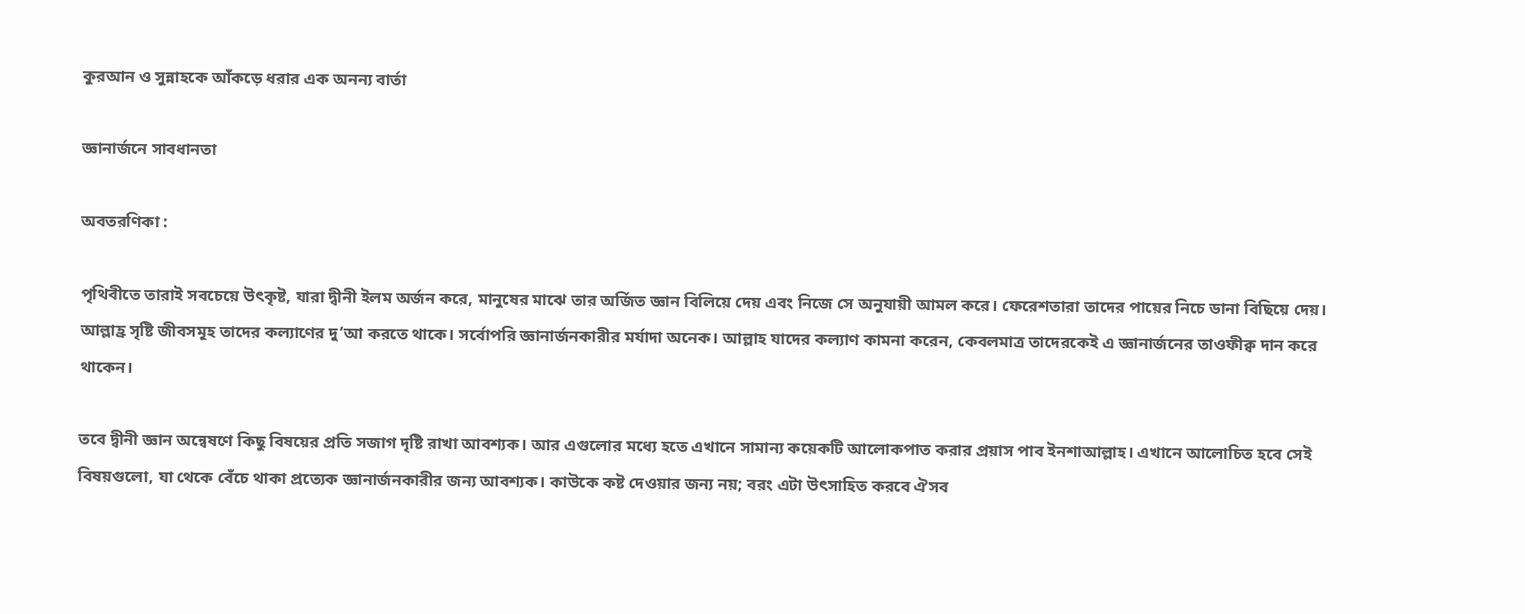কুরআন ও সুন্নাহকে আঁকড়ে ধরার এক অনন্য বার্তা

জ্ঞানার্জনে সাবধানতা

অবতরণিকা :

পৃথিবীতে তারাই সবচেয়ে উৎকৃষ্ট, যারা দ্বীনী ইলম অর্জন করে, মানুষের মাঝে তার অর্জিত জ্ঞান বিলিয়ে দেয় এবং নিজে সে অনুযায়ী আমল করে। ফেরেশতারা তাদের পায়ের নিচে ডানা বিছিয়ে দেয়। আল্লাহ্র সৃষ্টি জীবসমূহ তাদের কল্যাণের দু‘আ করতে থাকে। সর্বোপরি জ্ঞানার্জনকারীর মর্যাদা অনেক। আল্লাহ যাদের কল্যাণ কামনা করেন, কেবলমাত্র তাদেরকেই এ জ্ঞানার্জনের তাওফীক্ব দান করে থাকেন।

তবে দ্বীনী জ্ঞান অন্বেষণে কিছু বিষয়ের প্রতি সজাগ দৃষ্টি রাখা আবশ্যক। আর এগুলোর মধ্যে হতে এখানে সামান্য কয়েকটি আলোকপাত করার প্রয়াস পাব ইনশাআল্লাহ। এখানে আলোচিত হবে সেই বিষয়গুলো, যা থেকে বেঁচে থাকা প্রত্যেক জ্ঞানার্জনকারীর জন্য আবশ্যক। কাউকে কষ্ট দেওয়ার জন্য নয়; বরং এটা উৎসাহিত করবে ঐসব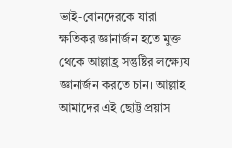ভাই-বোনদেরকে যারা ক্ষতিকর জ্ঞানার্জন হতে মুক্ত থেকে আল্লাহ্র সন্তুষ্টির লক্ষ্যেয জ্ঞানার্জন করতে চান। আল্লাহ আমাদের এই ছোট্ট প্রয়াস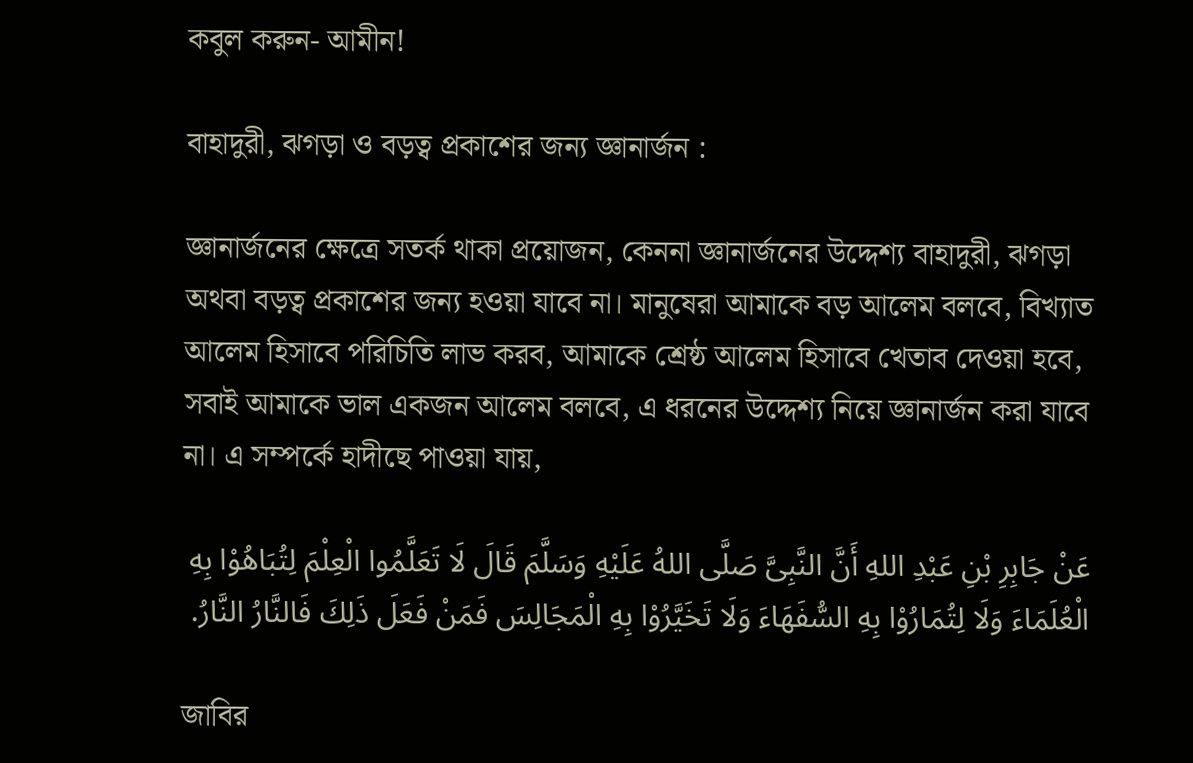কবুল করুন- আমীন!

বাহাদুরী, ঝগড়া ও বড়ত্ব প্রকাশের জন্য জ্ঞানার্জন :

জ্ঞানার্জনের ক্ষেত্রে সতর্ক থাকা প্রয়োজন, কেননা জ্ঞানার্জনের উদ্দেশ্য বাহাদুরী, ঝগড়া অথবা বড়ত্ব প্রকাশের জন্য হওয়া যাবে না। মানুষেরা আমাকে বড় আলেম বলবে, বিখ্যাত আলেম হিসাবে পরিচিতি লাভ করব, আমাকে শ্রেষ্ঠ আলেম হিসাবে খেতাব দেওয়া হবে, সবাই আমাকে ভাল একজন আলেম বলবে, এ ধরনের উদ্দেশ্য নিয়ে জ্ঞানার্জন করা যাবে না। এ সম্পর্কে হাদীছে পাওয়া যায়,

عَنْ جَابِرِ بْنِ عَبْدِ اللهِ أَنَّ النَّبِىَّ صَلَّى اللهُ عَلَيْهِ وَسَلَّمَ قَالَ لَا تَعَلَّمُوا الْعِلْمَ لِتُبَاهُوْا بِهِ الْعُلَمَاءَ وَلَا لِتُمَارُوْا بِهِ السُّفَهَاءَ وَلَا تَخَيَّرُوْا بِهِ الْمَجَالِسَ فَمَنْ فَعَلَ ذَلِكَ فَالنَّارُ النَّارُ.

জাবির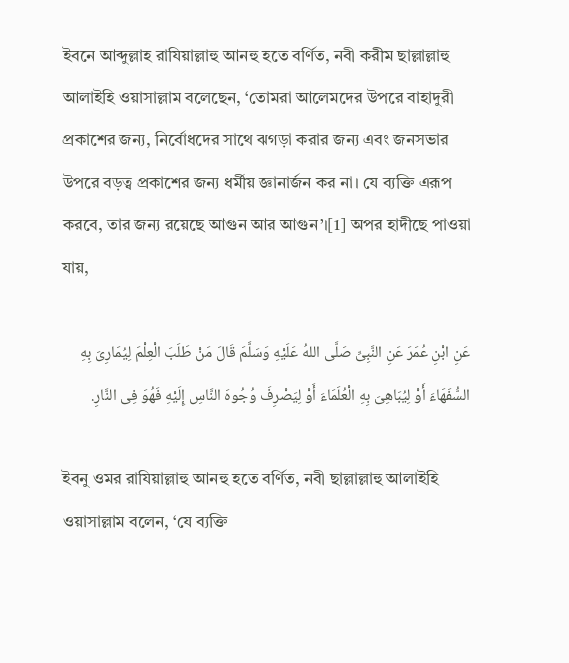ইবনে আব্দুল্লাহ রাযিয়াল্লাহু আনহু হতে বর্ণিত, নবী করীম ছাল্লাল্লাহু আলাইহি ওয়াসাল্লাম বলেছেন, ‘তোমরা আলেমদের উপরে বাহাদুরী প্রকাশের জন্য, নির্বোধদের সাথে ঝগড়া করার জন্য এবং জনসভার উপরে বড়ত্ব প্রকাশের জন্য ধর্মীয় জ্ঞানার্জন কর না। যে ব্যক্তি এরূপ করবে, তার জন্য রয়েছে আগুন আর আগুন’।[1] অপর হাদীছে পাওয়া যায়,

عَنِ ابْنِ عُمَرَ عَنِ النَّبِىِّ صَلَّى اللهُ عَلَيْهِ وَسَلَّمَ قَالَ مَنْ طَلَبَ الْعِلْمَ لِيُمَارِىَ بِهِ السُّفَهَاءَ أَوْ لِيُبَاهِىَ بِهِ الْعُلَمَاءَ أَوْ لِيَصْرِفَ وُجُوهَ النَّاسِ إِلَيْهِ فَهُوَ فِى النَّارِ.

ইবনু ওমর রাযিয়াল্লাহু আনহু হতে বর্ণিত, নবী ছাল্লাল্লাহু আলাইহি ওয়াসাল্লাম বলেন, ‘যে ব্যক্তি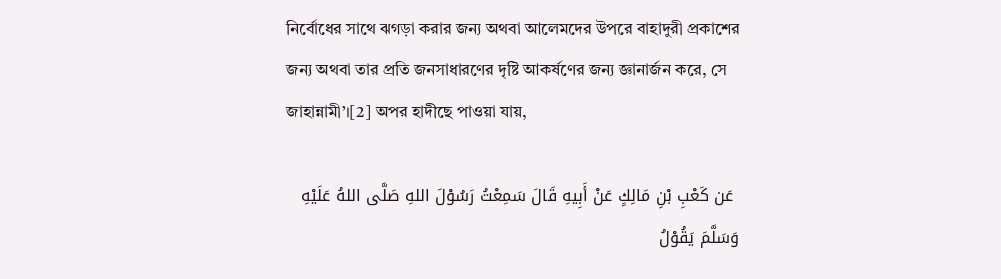নির্বোধের সাথে ঝগড়া করার জন্য অথবা আলেমদের উপরে বাহাদুরী প্রকাশের জন্য অথবা তার প্রতি জনসাধারণের দৃষ্টি আকর্ষণের জন্য জ্ঞানার্জন করে, সে জাহান্নামী’।[2] অপর হাদীছে পাওয়া যায়,

 عَن كَعْبِ بْنِ مَالِكٍ عَنْ أَبِيهِ قَالَ سَمِعْتُ رَسُوْلَ اللهِ صَلَّى اللهُ عَلَيْهِ وَسَلَّمَ يَقُوْلُ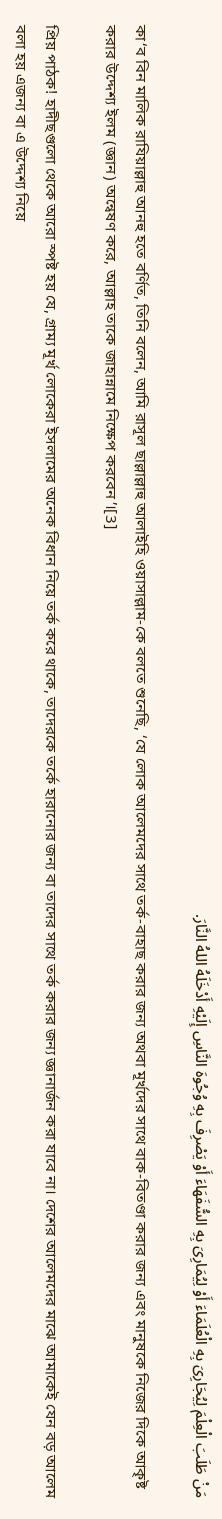مَنْ طَلَبَ الْعِلْمَ لِيُجَارِىَ بِهِ الْعُلَمَاءَ أَوْ لِيُمَارِىَ بِهِ السُّفَهَاءَ أَوْ يَصْرِفَ بِهِ وُجُوهَ النَّاسِ إِلَيْهِ أَدْخَلَهُ اللهُ النَّارَ.

কা‘ব বিন মালিক রাযিয়াল্লাহু আনহু হতে বর্ণিত, তিনি বলেন, আমি রাসূল ছাল্লাল্লাহু আলাইহি ওয়াসাল্লাম-কে বলতে শুনেছি, ‘যে লোক আলেমদের সাথে তর্ক-বাহাছ করার জন্য অথবা মূর্খদের সাথে বাক-বিতণ্ডা করার জন্য এবং মানুষকে নিজের দিকে আকৃষ্ট করার উদ্দেশ্য ইলম (জ্ঞান) অন্বেষণ করে, আল্লাহ তাকে জাহান্নামে নিক্ষেপ করবেন’।[3]

প্রিয় পাঠক! হাদীছগুলো থেকে আরো স্পষ্ট হয় যে, গ্রাম্য মূর্খ লোকেরা ইসলামের অনেক বিধান নিয়ে তর্ক করে থাকে, তাদেরকে তর্কে হারানোর জন্য বা তাদের সাথে তর্ক করার জন্য জ্ঞানার্জন করা যাবে না। দেশের আলেমদের মাঝে আমাকেই যেন বড় আলেম বলা হয় এজন্য বা এ উদ্দেশ্য নিয়ে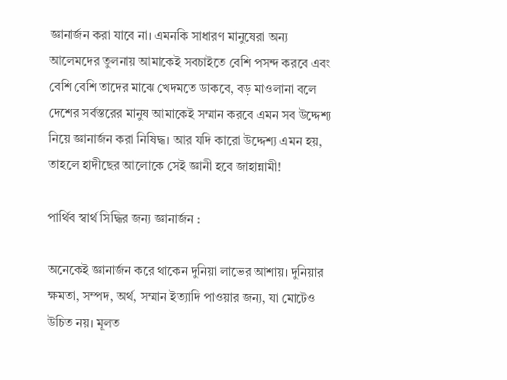জ্ঞানার্জন করা যাবে না। এমনকি সাধারণ মানুষেরা অন্য আলেমদের তুলনায় আমাকেই সবচাইতে বেশি পসন্দ করবে এবং বেশি বেশি তাদের মাঝে খেদমতে ডাকবে, বড় মাওলানা বলে দেশের সর্বস্তরের মানুষ আমাকেই সম্মান করবে এমন সব উদ্দেশ্য নিয়ে জ্ঞানার্জন করা নিষিদ্ধ। আর যদি কারো উদ্দেশ্য এমন হয়, তাহলে হাদীছের আলোকে সেই জ্ঞানী হবে জাহান্নামী!

পার্থিব স্বার্থ সিদ্ধির জন্য জ্ঞানার্জন :

অনেকেই জ্ঞানার্জন করে থাকেন দুনিয়া লাভের আশায়। দুনিয়ার ক্ষমতা, সম্পদ, অর্থ, সম্মান ইত্যাদি পাওয়ার জন্য, যা মোটেও উচিত নয়। মূলত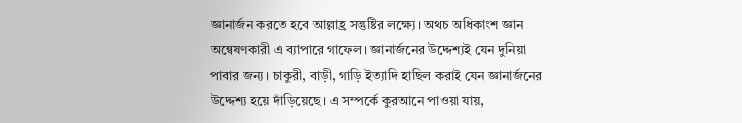জ্ঞানার্জন করতে হবে আল্লাহ্র সন্তুষ্টির লক্ষ্যে। অথচ অধিকাংশ জ্ঞান অন্বেষণকারী এ ব্যাপারে গাফেল। জ্ঞানার্জনের উদ্দেশ্যই যেন দুনিয়া পাবার জন্য। চাকুরী, বাড়ী, গাড়ি ইত্যাদি হাছিল করাই যেন জ্ঞানার্জনের উদ্দেশ্য হয়ে দাঁড়িয়েছে। এ সম্পর্কে কুরআনে পাওয়া যায়,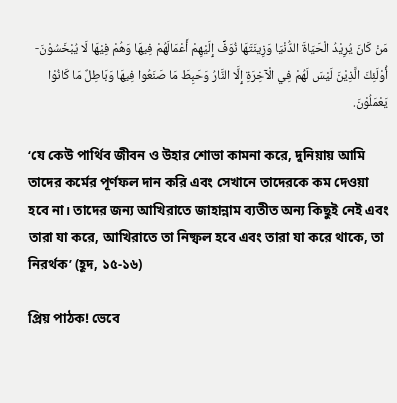مَنْ كَانَ يُرِيْدُ الْحَيَاةَ الدُّنْيَا وَزِينَتَهَا نُوَفِّ إِلَيْهِمْ أَعْمَالَهُمْ فِيهَا وَهُمْ فِيْهَا لَا يُبْخَسُوْنَ- أُوْلَئِكَ الَّذِيْنَ لَيْسَ لَهُمْ فِي الْآخِرَةِ إِلَّا النَّارُ وَحَبِطَ مَا صَنَعُوا فِيهَا وَبَاطِلٌ مَا كَانُوْا يَعْمَلُوْنَ.

‘যে কেউ পার্থিব জীবন ও উহার শোভা কামনা করে, দুনিয়ায় আমি তাদের কর্মের পূর্ণফল দান করি এবং সেখানে তাদেরকে কম দেওয়া হবে না। তাদের জন্য আখিরাতে জাহান্নাম ব্যতীত অন্য কিছুই নেই এবং তারা যা করে, আখিরাতে তা নিষ্ফল হবে এবং তারা যা করে থাকে, তা নিরর্থক’ (হূদ, ১৫-১৬)

প্রিয় পাঠক! ভেবে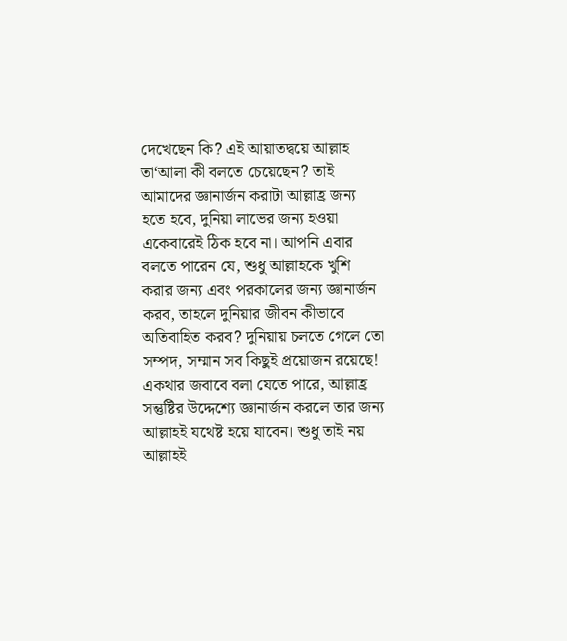দেখেছেন কি? এই আয়াতদ্বয়ে আল্লাহ তা‘আলা কী বলতে চেয়েছেন? তাই আমাদের জ্ঞানার্জন করাটা আল্লাহ্র জন্য হতে হবে, দুনিয়া লাভের জন্য হওয়া একেবারেই ঠিক হবে না। আপনি এবার বলতে পারেন যে, শুধু আল্লাহকে খুশি করার জন্য এবং পরকালের জন্য জ্ঞানার্জন করব, তাহলে দুনিয়ার জীবন কীভাবে অতিবাহিত করব? দুনিয়ায় চলতে গেলে তো সম্পদ, সম্মান সব কিছুই প্রয়োজন রয়েছে! একথার জবাবে বলা যেতে পারে, আল্লাহ্র সন্তুষ্টির উদ্দেশ্যে জ্ঞানার্জন করলে তার জন্য আল্লাহই যথেষ্ট হয়ে যাবেন। শুধু তাই নয় আল্লাহই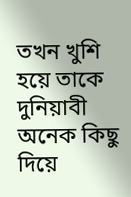তখন খুশি হয়ে তাকে দুনিয়াবী অনেক কিছু দিয়ে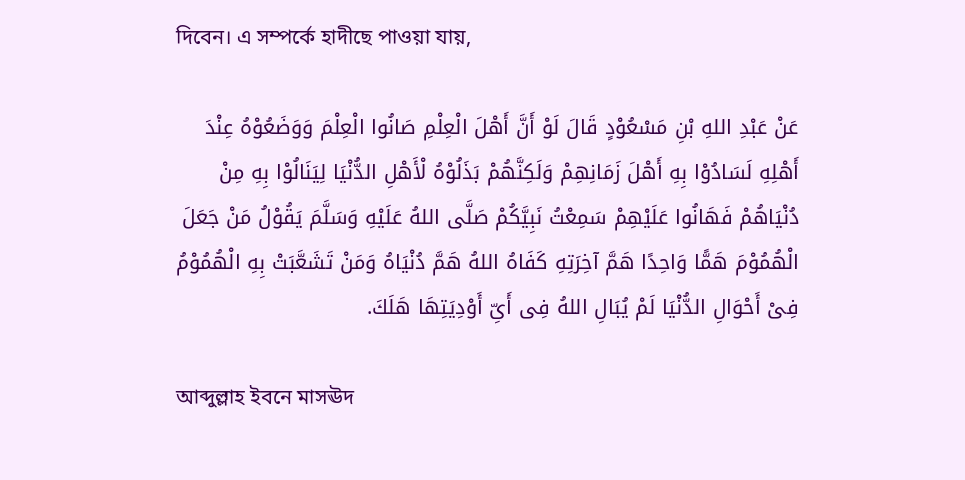দিবেন। এ সম্পর্কে হাদীছে পাওয়া যায়,

عَنْ عَبْدِ اللهِ بْنِ مَسْعُوْدٍ قَالَ لَوْ أَنَّ أَهْلَ الْعِلْمِ صَانُوا الْعِلْمَ وَوَضَعُوْهُ عِنْدَ أَهْلِهِ لَسَادُوْا بِهِ أَهْلَ زَمَانِهِمْ وَلَكِنَّهُمْ بَذَلُوْهُ لْأَهْلِ الدُّنْيَا لِيَنَالُوْا بِهِ مِنْ دُنْيَاهُمْ فَهَانُوا عَلَيْهِمْ سَمِعْتُ نَبِيَّكُمْ صَلَّى اللهُ عَلَيْهِ وَسَلَّمَ يَقُوْلُ مَنْ جَعَلَ الْهُمُوْمَ هَمًّا وَاحِدًا هَمَّ آخِرَتِهِ كَفَاهُ اللهُ هَمَّ دُنْيَاهُ وَمَنْ تَشَعَّبَتْ بِهِ الْهُمُوْمُ فِىْ أَحْوَالِ الدُّنْيَا لَمْ يُبَالِ اللهُ فِى أَىِّ أَوْدِيَتِهَا هَلَكَ.

আব্দুল্লাহ ইবনে মাসঊদ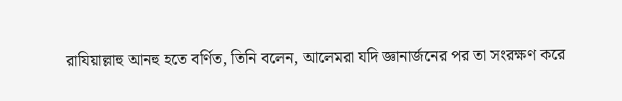রাযিয়াল্লাহু আনহু হতে বর্ণিত, তিনি বলেন, আলেমরা যদি জ্ঞানার্জনের পর তা সংরক্ষণ করে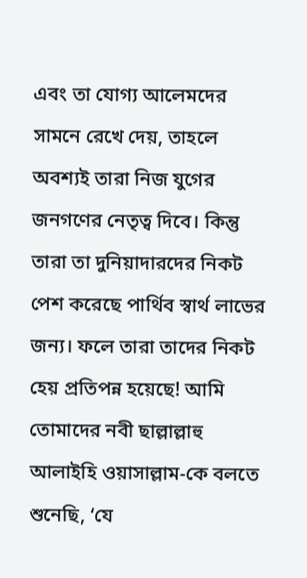এবং তা যোগ্য আলেমদের সামনে রেখে দেয়, তাহলে অবশ্যই তারা নিজ যুগের জনগণের নেতৃত্ব দিবে। কিন্তু তারা তা দুনিয়াদারদের নিকট পেশ করেছে পার্থিব স্বার্থ লাভের জন্য। ফলে তারা তাদের নিকট হেয় প্রতিপন্ন হয়েছে! আমি তোমাদের নবী ছাল্লাল্লাহু আলাইহি ওয়াসাল্লাম-কে বলতে শুনেছি, ‘যে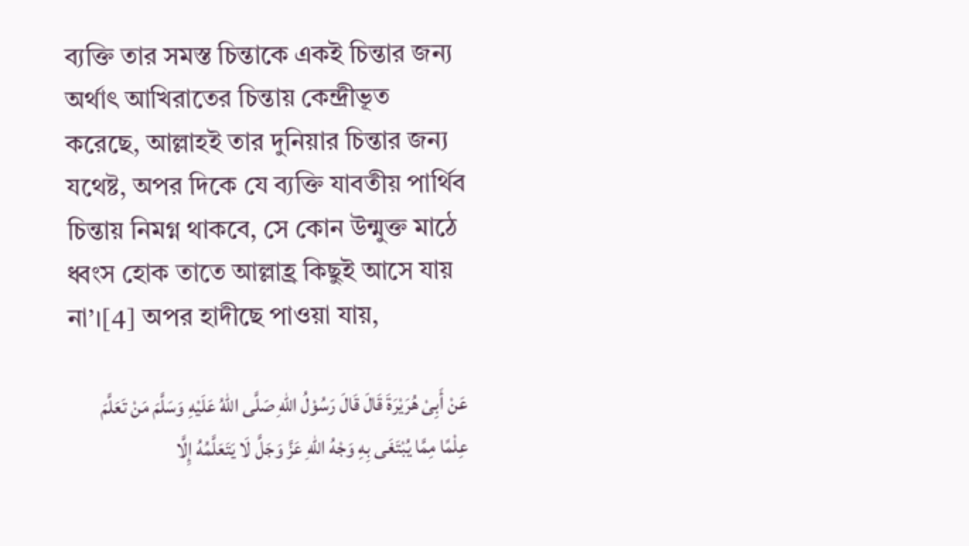ব্যক্তি তার সমস্ত চিন্তাকে একই চিন্তার জন্য অর্থাৎ আখিরাতের চিন্তায় কেন্দ্রীভূত করেছে, আল্লাহই তার দুনিয়ার চিন্তার জন্য যথেষ্ট, অপর দিকে যে ব্যক্তি যাবতীয় পার্থিব চিন্তায় নিমগ্ন থাকবে, সে কোন উন্মুক্ত মাঠে ধ্বংস হোক তাতে আল্লাহ্র কিছুই আসে যায় না’।[4] অপর হাদীছে পাওয়া যায়,

عَنْ أَبِىْ هُرَيْرَةَ قَالَ قَالَ رَسُوْلُ اللهِ صَلَّى اللهُ عَلَيْهِ وَسَلَّمَ مَنْ تَعَلَّمَ عِلْمًا مِمَّا يُبْتَغَى بِهِ وَجْهُ اللهِ عَزَّ وَجَلَّ لَا يَتَعَلَّمُهُ إِلَّا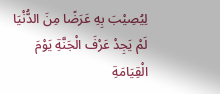لِيُصِيْبَ بِهِ عَرَضًا مِنَ الدُّنْيَا لَمْ يَجِدْ عَرْفَ الْجَنَّةِ يَوْمَ الْقِيَامَةِ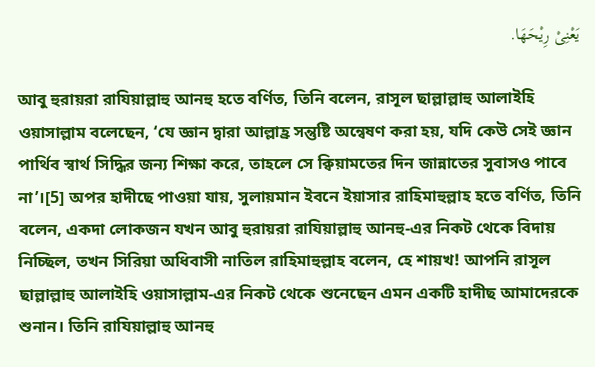يَعْنِىْ رِيْحَهَا.

আবু হুরায়রা রাযিয়াল্লাহু আনহু হতে বর্ণিত, তিনি বলেন, রাসূল ছাল্লাল্লাহু আলাইহি ওয়াসাল্লাম বলেছেন, ‘যে জ্ঞান দ্বারা আল্লাহ্র সন্তুষ্টি অন্বেষণ করা হয়, যদি কেউ সেই জ্ঞান পার্থিব স্বার্থ সিদ্ধির জন্য শিক্ষা করে, তাহলে সে ক্বিয়ামতের দিন জান্নাতের সুবাসও পাবে না’।[5] অপর হাদীছে পাওয়া যায়, সুলায়মান ইবনে ইয়াসার রাহিমাহুল্লাহ হতে বর্ণিত, তিনি বলেন, একদা লোকজন যখন আবু হুরায়রা রাযিয়াল্লাহু আনহু-এর নিকট থেকে বিদায় নিচ্ছিল, তখন সিরিয়া অধিবাসী নাতিল রাহিমাহুল্লাহ বলেন, হে শায়খ! আপনি রাসূল ছাল্লাল্লাহু আলাইহি ওয়াসাল্লাম-এর নিকট থেকে শুনেছেন এমন একটি হাদীছ আমাদেরকে শুনান। তিনি রাযিয়াল্লাহু আনহু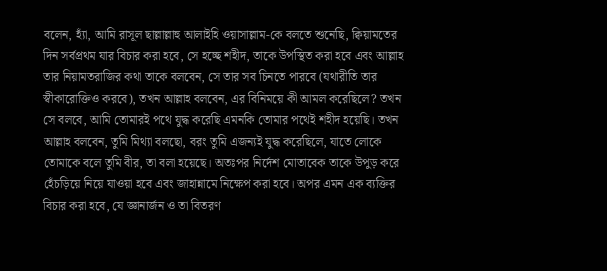বলেন, হ্যাঁ, আমি রাসূল ছাল্লাল্লাহু আলাইহি ওয়াসাল্লাম-কে বলতে শুনেছি, ক্বিয়ামতের দিন সর্বপ্রথম যার বিচার করা হবে, সে হচ্ছে শহীদ, তাকে উপস্থিত করা হবে এবং আল্লাহ তার নিয়ামতরাজির কথা তাকে বলবেন, সে তার সব চিনতে পারবে (যথারীতি তার স্বীকারোক্তিও করবে), তখন আল্লাহ বলবেন, এর বিনিময়ে কী আমল করেছিলে? তখন সে বলবে, আমি তোমারই পথে যুদ্ধ করেছি এমনকি তোমার পথেই শহীদ হয়েছি। তখন আল্লাহ বলবেন, তুমি মিথ্যা বলছো, বরং তুমি এজন্যই যুদ্ধ করেছিলে, যাতে লোকে তোমাকে বলে তুমি বীর, তা বলা হয়েছে। অতঃপর নির্দেশ মোতাবেক তাকে উপুড় করে হেঁচড়িয়ে নিয়ে যাওয়া হবে এবং জাহান্নামে নিক্ষেপ করা হবে। অপর এমন এক ব্যক্তির বিচার করা হবে, যে জ্ঞানার্জন ও তা বিতরণ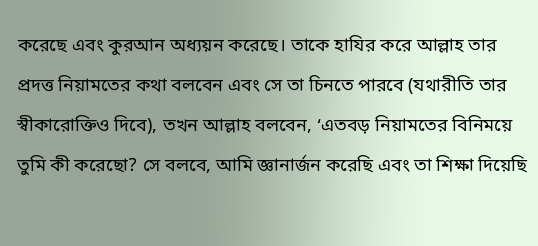করেছে এবং কুরআন অধ্যয়ন করেছে। তাকে হাযির করে আল্লাহ তার প্রদত্ত নিয়ামতের কথা বলবেন এবং সে তা চিনতে পারবে (যথারীতি তার স্বীকারোক্তিও দিবে), তখন আল্লাহ বলবেন, ‘এতবড় নিয়ামতের বিনিময়ে তুমি কী করেছো? সে বলবে, আমি জ্ঞানার্জন করেছি এবং তা শিক্ষা দিয়েছি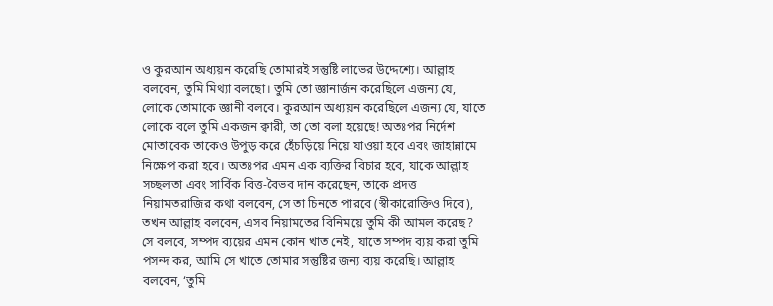ও কুরআন অধ্যয়ন করেছি তোমারই সন্তুষ্টি লাভের উদ্দেশ্যে। আল্লাহ বলবেন, তুমি মিথ্যা বলছো। তুমি তো জ্ঞানার্জন করেছিলে এজন্য যে, লোকে তোমাকে জ্ঞানী বলবে। কুরআন অধ্যয়ন করেছিলে এজন্য যে, যাতে লোকে বলে তুমি একজন ক্বারী, তা তো বলা হয়েছে! অতঃপর নির্দেশ মোতাবেক তাকেও উপুড় করে হেঁচড়িয়ে নিয়ে যাওয়া হবে এবং জাহান্নামে নিক্ষেপ করা হবে। অতঃপর এমন এক ব্যক্তির বিচার হবে, যাকে আল্লাহ সচ্ছলতা এবং সার্বিক বিত্ত-বৈভব দান করেছেন, তাকে প্রদত্ত নিয়ামতরাজির কথা বলবেন, সে তা চিনতে পারবে (স্বীকারোক্তিও দিবে), তখন আল্লাহ বলবেন, এসব নিয়ামতের বিনিময়ে তুমি কী আমল করেছ? সে বলবে, সম্পদ ব্যয়ের এমন কোন খাত নেই, যাতে সম্পদ ব্যয় করা তুমি পসন্দ কর, আমি সে খাতে তোমার সন্তুষ্টির জন্য ব্যয় করেছি। আল্লাহ বলবেন, ‘তুমি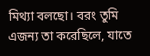মিথ্যা বলছো। বরং তুমি এজন্য তা করেছিলে, যাতে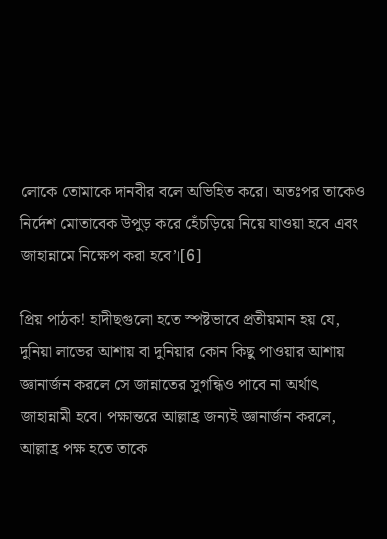লোকে তোমাকে দানবীর বলে অভিহিত করে। অতঃপর তাকেও নির্দেশ মোতাবেক উপুড় করে হেঁচড়িয়ে নিয়ে যাওয়া হবে এবং জাহান্নামে নিক্ষেপ করা হবে’।[6]

প্রিয় পাঠক! হাদীছগুলো হতে স্পষ্টভাবে প্রতীয়মান হয় যে, দুনিয়া লাভের আশায় বা দুনিয়ার কোন কিছু পাওয়ার আশায় জ্ঞানার্জন করলে সে জান্নাতের সুগন্ধিও পাবে না অর্থাৎ জাহান্নামী হবে। পক্ষান্তরে আল্লাহ্র জন্যই জ্ঞানার্জন করলে, আল্লাহ্র পক্ষ হতে তাকে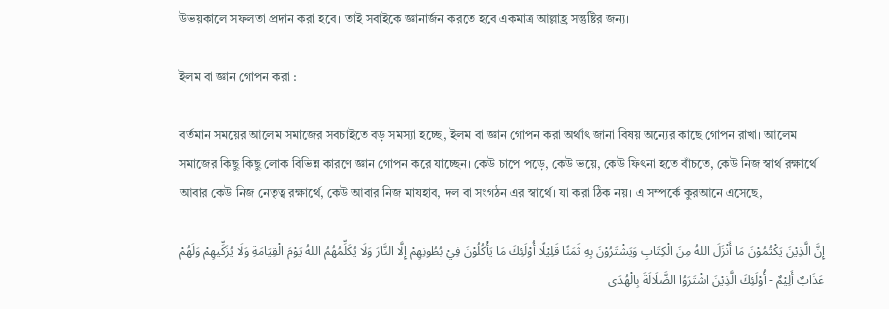উভয়কালে সফলতা প্রদান করা হবে। তাই সবাইকে জ্ঞানার্জন করতে হবে একমাত্র আল্লাহ্র সন্তুষ্টির জন্য।

ইলম বা জ্ঞান গোপন করা :

বর্তমান সময়ের আলেম সমাজের সবচাইতে বড় সমস্যা হচ্ছে, ইলম বা জ্ঞান গোপন করা অর্থাৎ জানা বিষয় অন্যের কাছে গোপন রাখা। আলেম সমাজের কিছু কিছু লোক বিভিন্ন কারণে জ্ঞান গোপন করে যাচ্ছেন। কেউ চাপে পড়ে, কেউ ভয়ে, কেউ ফিৎনা হতে বাঁচতে, কেউ নিজ স্বার্থ রক্ষার্থে আবার কেউ নিজ নেতৃত্ব রক্ষার্থে, কেউ আবার নিজ মাযহাব, দল বা সংগঠন এর স্বার্থে। যা করা ঠিক নয়। এ সম্পর্কে কুরআনে এসেছে,

إِنَّ الَّذِيْنَ يَكْتُمُوْنَ مَا أَنْزَلَ اللهُ مِنَ الْكِتَابِ وَيَشْتَرُوْنَ بِهِ ثَمَنًا قَلِيْلًا أُوْلَئِكَ مَا يَأْكُلُوْنَ فِيْ بُطُونِهِمْ إِلَّا النَّارَ وَلَا يُكَلِّمُهُمُ اللهُ يَوْمَ الْقِيَامَةِ وَلَا يُزَكِّيهِمْ وَلَهُمْ عَذَابٌ أَلِيْمٌ - أُوْلَئِكَ الَّذِيْنَ اشْتَرَوُا الضَّلَالَةَ بِالْهُدَى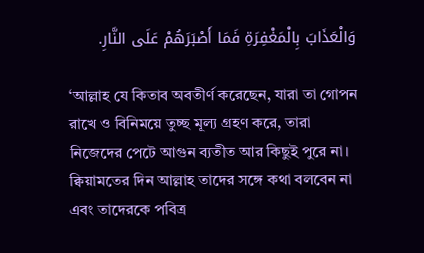وَالْعَذَابَ بِالْمَغْفِرَةِ فَمَا أَصْبَرَهُمْ عَلَى النَّارِ.

‘আল্লাহ যে কিতাব অবতীর্ণ করেছেন, যারা তা গোপন রাখে ও বিনিময়ে তুচ্ছ মূল্য গ্রহণ করে, তারা নিজেদের পেটে আগুন ব্যতীত আর কিছুই পুরে না। ক্বিয়ামতের দিন আল্লাহ তাদের সঙ্গে কথা বলবেন না এবং তাদেরকে পবিত্র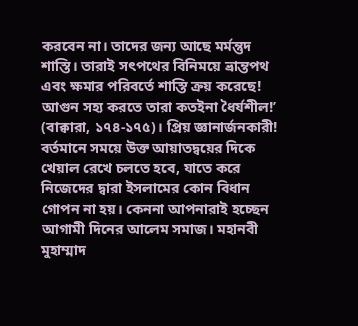করবেন না। তাদের জন্য আছে মর্মন্তুদ শাস্তি। তারাই সৎপথের বিনিময়ে ভ্রান্তপথ এবং ক্ষমার পরিবর্তে শাস্তি ক্রয় করেছে! আগুন সহ্য করতে তারা কতইনা ধৈর্যশীল!’ (বাক্বারা, ১৭৪-১৭৫)। প্রিয় জ্ঞানার্জনকারী! বর্তমানে সময়ে উক্ত আয়াতদ্বয়ের দিকে খেয়াল রেখে চলতে হবে, যাতে করে নিজেদের দ্বারা ইসলামের কোন বিধান গোপন না হয়। কেননা আপনারাই হচ্ছেন আগামী দিনের আলেম সমাজ। মহানবী মুহাম্মাদ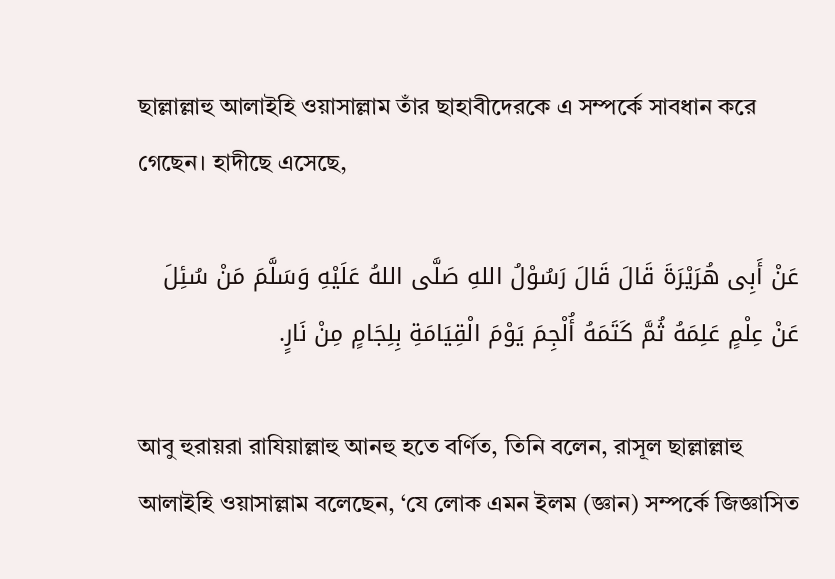ছাল্লাল্লাহু আলাইহি ওয়াসাল্লাম তাঁর ছাহাবীদেরকে এ সম্পর্কে সাবধান করে গেছেন। হাদীছে এসেছে,

عَنْ أَبِى هُرَيْرَةَ قَالَ قَالَ رَسُوْلُ اللهِ صَلَّى اللهُ عَلَيْهِ وَسَلَّمَ مَنْ سُئِلَ عَنْ عِلْمٍ عَلِمَهُ ثُمَّ كَتَمَهُ أُلْجِمَ يَوْمَ الْقِيَامَةِ بِلِجَامٍ مِنْ نَارٍ.

আবু হুরায়রা রাযিয়াল্লাহু আনহু হতে বর্ণিত, তিনি বলেন, রাসূল ছাল্লাল্লাহু আলাইহি ওয়াসাল্লাম বলেছেন, ‘যে লোক এমন ইলম (জ্ঞান) সম্পর্কে জিজ্ঞাসিত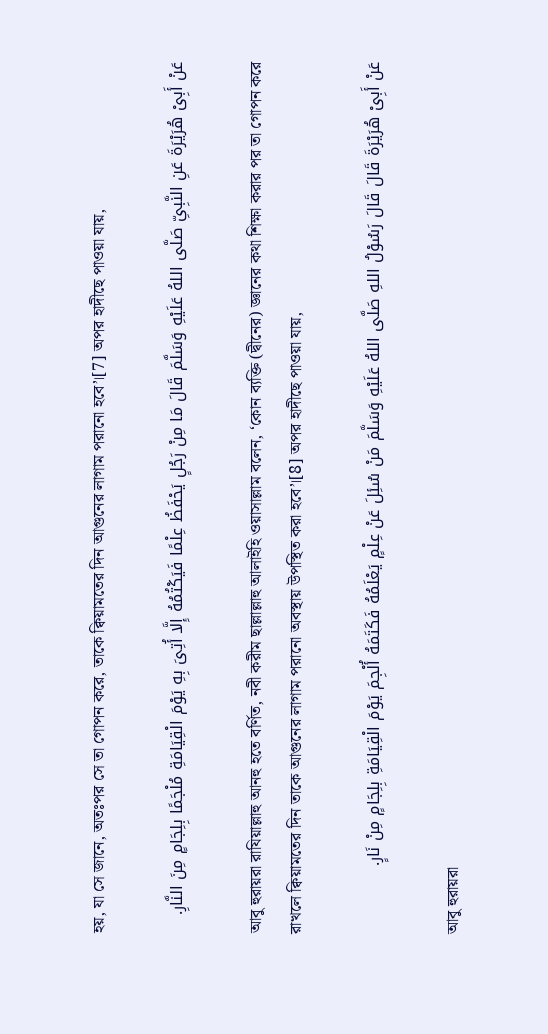হয়, যা সে জানে, অতঃপর সে তা গোপন করে, তাকে ক্বিয়ামতের দিন আগুনের লাগাম পরানো হবে’।[7] অপর হাদীছে পাওয়া যায়,

عَنْ أَبِىْ هُرَيْرَةَ عَنِ النَّبِىِّ صَلَّى اللهُ عَلَيْهِ وَسَلَّمَ قَالَ مَا مِنْ رَجُلٍ يَحْفَظُ عِلْمًا فَيَكْتُمُهُ إِلَّا أُتِىَ بِهِ يَوْمَ الْقِيَامَةِ مُلْجَمًا بِلِجَامٍ مِنَ النَّارِ.

আবু হুরায়রা রাযিয়াল্লাহু আনহু হতে বর্ণিত, নবী করীম ছাল্লাল্লাহু আলাইহি ওয়াসাল্লাম বলেন, ‘কোন ব্যক্তি (দ্বীনের) জ্ঞানের কথা শিক্ষা করার পর তা গোপন করে রাখলে ক্বিয়ামতের দিন তাকে আগুনের লাগাম পরানো অবস্থায় উপস্থিত করা হবে’।[8] অপর হাদীছে পাওয়া যায়,

عَنْ أَبِىْ هُرَيْرَةَ قَالَ قَالَ رَسُوْلُ اللهِ صَلَّى اللهُ عَلَيْهِ وَسَلَّمَ مَنْ سُئِلَ عَنْ عِلْمٍ يَعْلَمُهُ فَكَتَمَهُ أُلْجِمَ يَوْمَ الْقِيَامَةِ بِلِجَامٍ مِنْ نَارٍ.

আবু হুরায়রা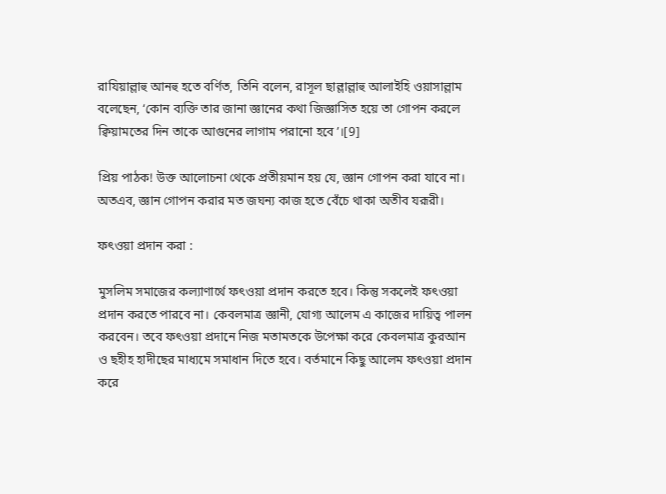রাযিয়াল্লাহু আনহু হতে বর্ণিত, তিনি বলেন, রাসূল ছাল্লাল্লাহু আলাইহি ওয়াসাল্লাম বলেছেন, ‘কোন ব্যক্তি তার জানা জ্ঞানের কথা জিজ্ঞাসিত হয়ে তা গোপন করলে ক্বিয়ামতের দিন তাকে আগুনের লাগাম পরানো হবে’।[9]

প্রিয় পাঠক! উক্ত আলোচনা থেকে প্রতীয়মান হয় যে, জ্ঞান গোপন করা যাবে না। অতএব, জ্ঞান গোপন করার মত জঘন্য কাজ হতে বেঁচে থাকা অতীব যরূরী।

ফৎওয়া প্রদান করা :

মুসলিম সমাজের কল্যাণার্থে ফৎওয়া প্রদান করতে হবে। কিন্তু সকলেই ফৎওয়া প্রদান করতে পারবে না। কেবলমাত্র জ্ঞানী, যোগ্য আলেম এ কাজের দায়িত্ব পালন করবেন। তবে ফৎওয়া প্রদানে নিজ মতামতকে উপেক্ষা করে কেবলমাত্র কুরআন ও ছহীহ হাদীছের মাধ্যমে সমাধান দিতে হবে। বর্তমানে কিছু আলেম ফৎওয়া প্রদান করে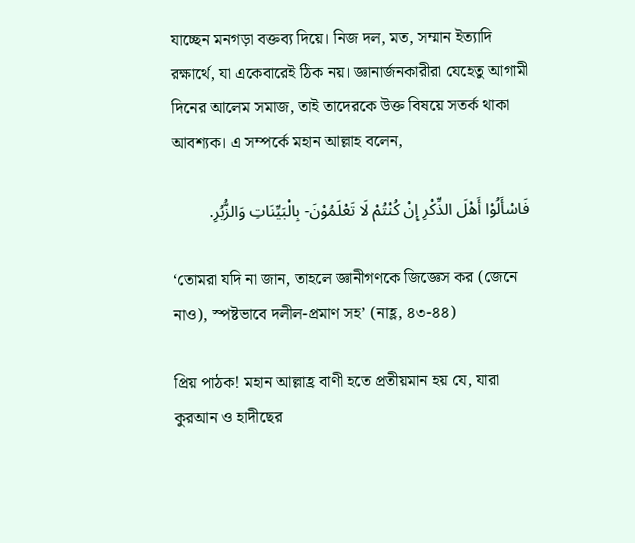যাচ্ছেন মনগড়া বক্তব্য দিয়ে। নিজ দল, মত, সম্মান ইত্যাদি রক্ষার্থে, যা একেবারেই ঠিক নয়। জ্ঞানার্জনকারীরা যেহেতু আগামী দিনের আলেম সমাজ, তাই তাদেরকে উক্ত বিষয়ে সতর্ক থাকা আবশ্যক। এ সম্পর্কে মহান আল্লাহ বলেন,

فَاسْأَلُوْا أَهْلَ الذِّكْرِ إِنْ كُنْتُمْ لَا تَعْلَمُوْنَ- بِالْبَيِّنَاتِ وَالزُّبُرِ.

‘তোমরা যদি না জান, তাহলে জ্ঞানীগণকে জিজ্ঞেস কর (জেনে নাও), স্পষ্টভাবে দলীল-প্রমাণ সহ’ (নাহ্ল, ৪৩-৪৪)

প্রিয় পাঠক! মহান আল্লাহ্র বাণী হতে প্রতীয়মান হয় যে, যারা কুরআন ও হাদীছের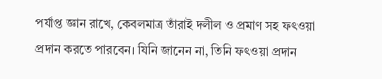পর্যাপ্ত জ্ঞান রাখে, কেবলমাত্র তাঁরাই দলীল ও প্রমাণ সহ ফৎওয়া প্রদান করতে পারবেন। যিনি জানেন না, তিনি ফৎওয়া প্রদান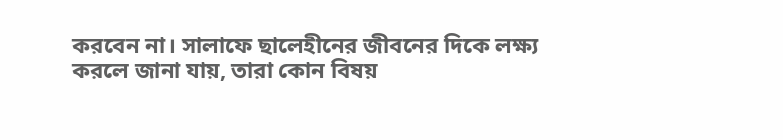করবেন না। সালাফে ছালেহীনের জীবনের দিকে লক্ষ্য করলে জানা যায়, তারা কোন বিষয়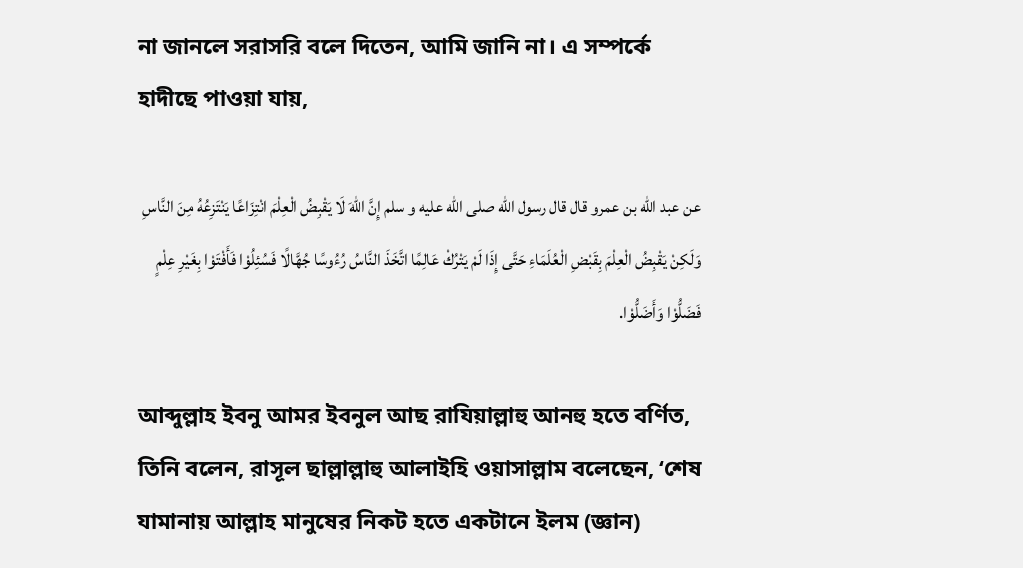না জানলে সরাসরি বলে দিতেন, আমি জানি না। এ সম্পর্কে হাদীছে পাওয়া যায়,

عن عبد الله بن عمرو قال قال رسول الله صلى الله عليه و سلم إِنَّ اللهَ لَا يَقْبِضُ الْعِلْمَ انْتِزَاعًا يَنْتَزِعُهُ مِنَ النَّاسِ وَلَكِنْ يَقْبِضُ الْعِلْمَ بِقَبْضِ الْعُلَمَاءِ حَتَّى إِذَا لَمْ يَتْرُكْ عَالِمًا اتَّخَذَ النَّاسُ رُءُوسًا جُهَّالًا فَسُئِلُوْا فَأَفْتَوْا بِغَيْرِ عِلْمٍ فَضَلُّوْا وَأَضَلُّوْا.

আব্দুল্লাহ ইবনু আমর ইবনুল আছ রাযিয়াল্লাহু আনহু হতে বর্ণিত, তিনি বলেন, রাসূল ছাল্লাল্লাহু আলাইহি ওয়াসাল্লাম বলেছেন, ‘শেষ যামানায় আল্লাহ মানুষের নিকট হতে একটানে ইলম (জ্ঞান)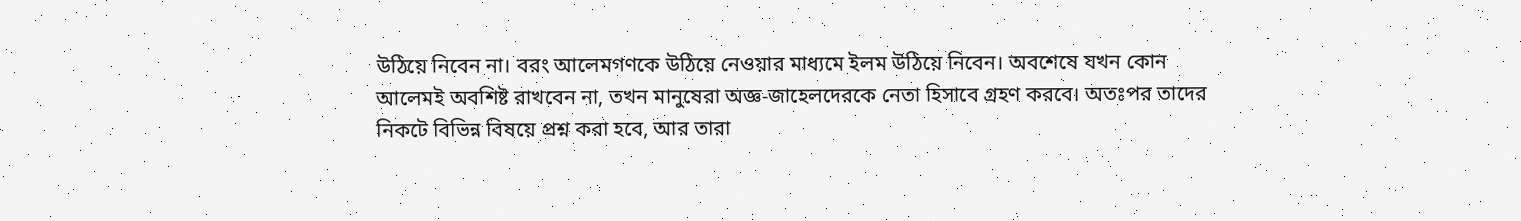উঠিয়ে নিবেন না। বরং আলেমগণকে উঠিয়ে নেওয়ার মাধ্যমে ইলম উঠিয়ে নিবেন। অবশেষে যখন কোন আলেমই অবশিষ্ট রাখবেন না, তখন মানুষেরা অজ্ঞ-জাহেলদেরকে নেতা হিসাবে গ্রহণ করবে। অতঃপর তাদের নিকটে বিভিন্ন বিষয়ে প্রশ্ন করা হবে, আর তারা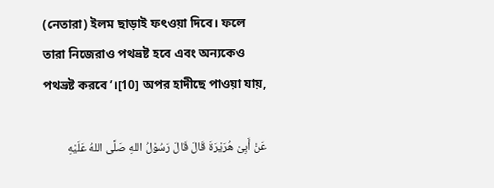(নেতারা) ইলম ছাড়াই ফৎওয়া দিবে। ফলে তারা নিজেরাও পথভ্রষ্ট হবে এবং অন্যকেও পথভ্রষ্ট করবে’।[10] অপর হাদীছে পাওয়া যায়,

عَنْ أَبِىْ هُرَيْرَةَ قَالَ قَالَ رَسُوْلُ اللهِ صَلَّى اللهُ عَلَيْهِ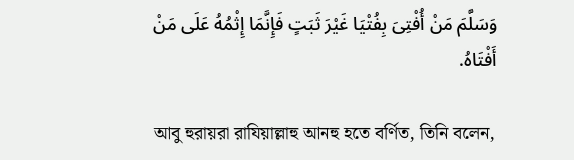وَسَلَّمَ مَنْ أُفْتِىَ بِفُتْيَا غَيْرَ ثَبَتٍ فَإِنَّمَا إِثْمُهُ عَلَى مَنْ أَفْتَاهُ.

আবু হুরায়রা রাযিয়াল্লাহু আনহু হতে বর্ণিত, তিনি বলেন,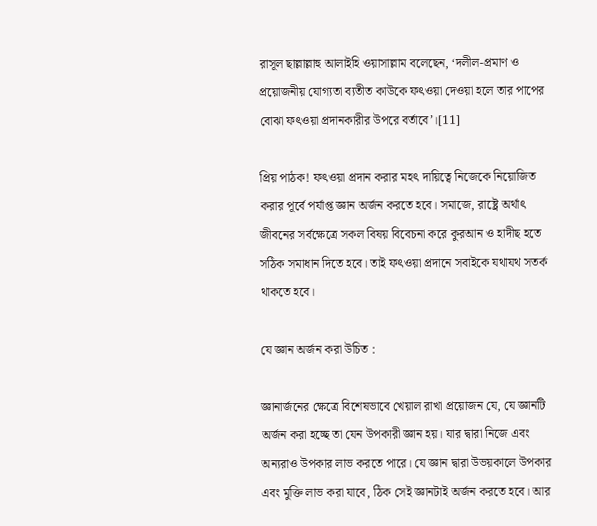রাসূল ছাল্লাল্লাহু আলাইহি ওয়াসাল্লাম বলেছেন, ‘দলীল-প্রমাণ ও প্রয়োজনীয় যোগ্যতা ব্যতীত কাউকে ফৎওয়া দেওয়া হলে তার পাপের বোঝা ফৎওয়া প্রদানকারীর উপরে বর্তাবে’।[11]

প্রিয় পাঠক! ফৎওয়া প্রদান করার মহৎ দায়িত্বে নিজেকে নিয়োজিত করার পূর্বে পর্যাপ্ত জ্ঞান অর্জন করতে হবে। সমাজে, রাষ্ট্রে অর্থাৎ জীবনের সর্বক্ষেত্রে সকল বিষয় বিবেচনা করে কুরআন ও হাদীছ হতে সঠিক সমাধান দিতে হবে। তাই ফৎওয়া প্রদানে সবাইকে যথাযথ সতর্ক থাকতে হবে।

যে জ্ঞান অর্জন করা উচিত :

জ্ঞানার্জনের ক্ষেত্রে বিশেষভাবে খেয়াল রাখা প্রয়োজন যে, যে জ্ঞানটি অর্জন করা হচ্ছে তা যেন উপকারী জ্ঞান হয়। যার দ্বারা নিজে এবং অন্যরাও উপকার লাভ করতে পারে। যে জ্ঞান দ্বারা উভয়কালে উপকার এবং মুক্তি লাভ করা যাবে, ঠিক সেই জ্ঞানটাই অর্জন করতে হবে। আর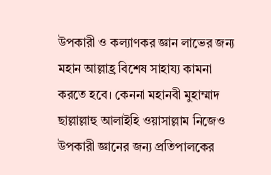উপকারী ও কল্যাণকর জ্ঞান লাভের জন্য মহান আল্লাহ্র বিশেষ সাহায্য কামনা করতে হবে। কেননা মহানবী মুহাম্মাদ ছাল্লাল্লাহু আলাইহি ওয়াসাল্লাম নিজেও উপকারী জ্ঞানের জন্য প্রতিপালকের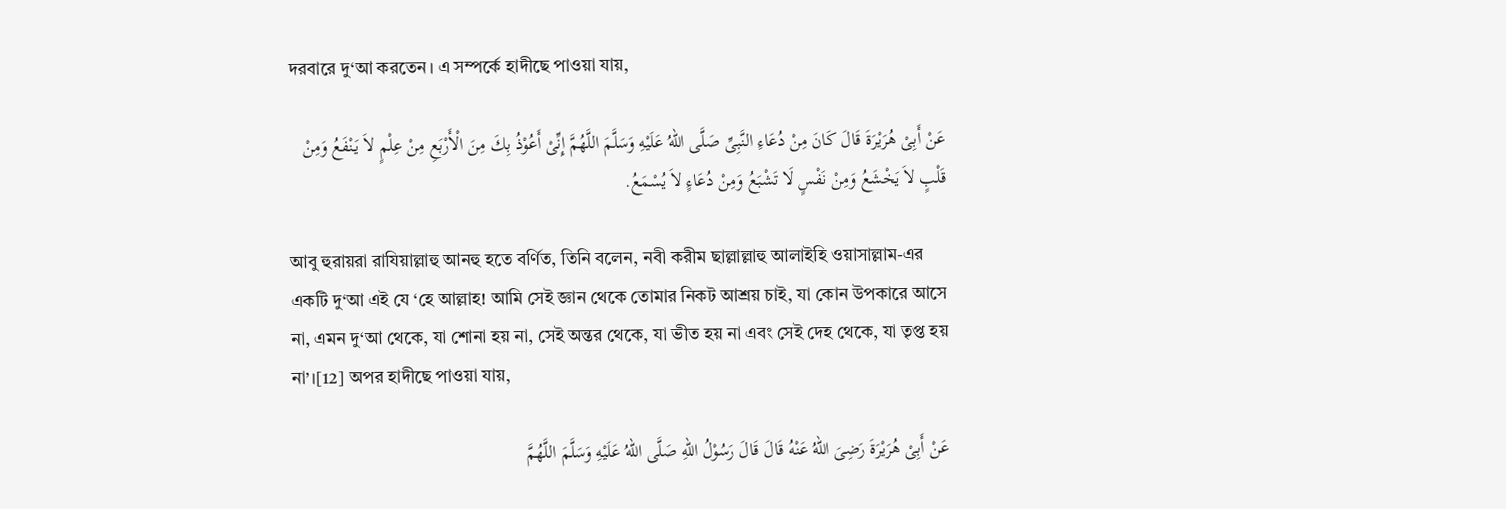দরবারে দু‘আ করতেন। এ সম্পর্কে হাদীছে পাওয়া যায়,

عَنْ أَبِىْ هُرَيْرَةَ قَالَ كَانَ مِنْ دُعَاءِ النَّبِىِّ صَلَّى اللهُ عَلَيْهِ وَسَلَّمَ اللَّهُمَّ إِنِّىْ أَعُوْذُ بِكَ مِنَ الْأَرْبَعِ مِنْ عِلْمٍ لاَ يَنْفَعُ وَمِنْ قَلْبٍ لاَ يَخْشَعُ وَمِنْ نَفْسٍ لَا تَشْبَعُ وَمِنْ دُعَاءٍ لاَ يُسْمَعُ.

আবু হুরায়রা রাযিয়াল্লাহু আনহু হতে বর্ণিত, তিনি বলেন, নবী করীম ছাল্লাল্লাহু আলাইহি ওয়াসাল্লাম-এর একটি দু‘আ এই যে ‘হে আল্লাহ! আমি সেই জ্ঞান থেকে তোমার নিকট আশ্রয় চাই, যা কোন উপকারে আসে না, এমন দু‘আ থেকে, যা শোনা হয় না, সেই অন্তর থেকে, যা ভীত হয় না এবং সেই দেহ থেকে, যা তৃপ্ত হয় না’।[12] অপর হাদীছে পাওয়া যায়,

عَنْ أَبِىْ هُرَيْرَةَ رَضِىَ اللهُ عَنْهُ قَالَ قَالَ رَسُوْلُ اللهِ صَلَّى اللهُ عَلَيْهِ وَسَلَّمَ اللَّهُمَّ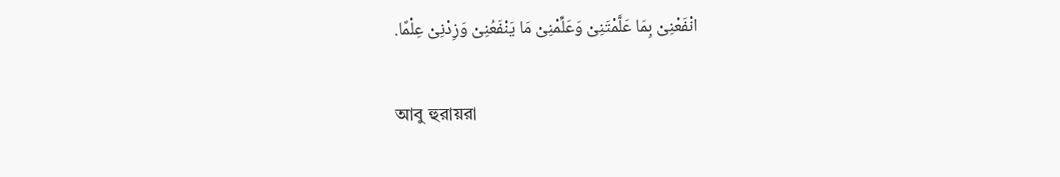انْفَعْنِىْ بِمَا عَلَّمْتَنِىْ وَعَلِّمْنِىْ مَا يَنْفَعُنِىْ وَزِدْنِىْ عِلْمًا.

আবু হুরায়রা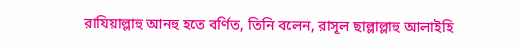রাযিয়াল্লাহু আনহু হতে বর্ণিত, তিনি বলেন, রাসূল ছাল্লাল্লাহু আলাইহি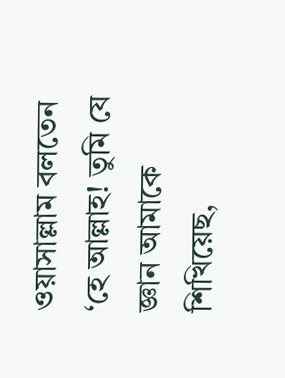ওয়াসাল্লাম বলতেন ‘হে আল্লাহ! তুমি যে জ্ঞান আমাকে শিখিয়েছ,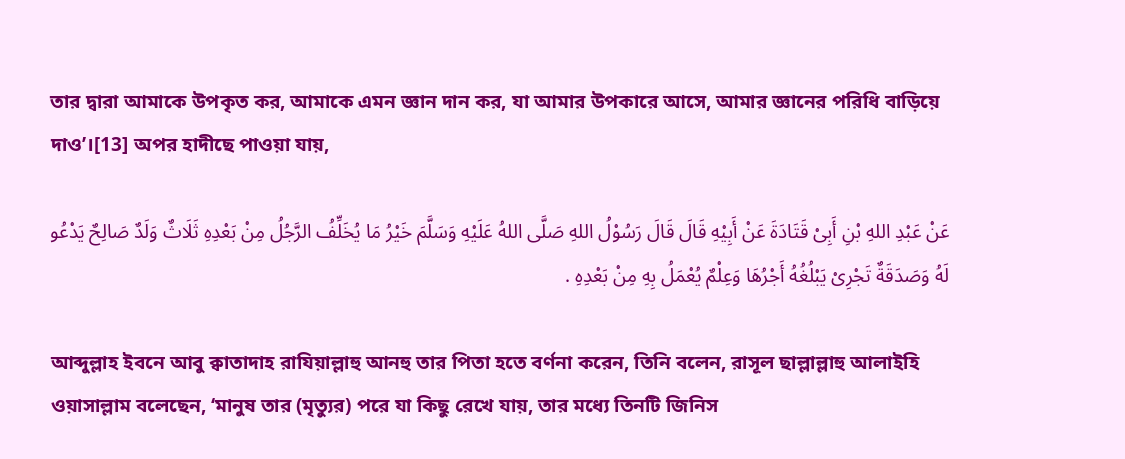তার দ্বারা আমাকে উপকৃত কর, আমাকে এমন জ্ঞান দান কর, যা আমার উপকারে আসে, আমার জ্ঞানের পরিধি বাড়িয়ে দাও’।[13] অপর হাদীছে পাওয়া যায়,

عَنْ عَبْدِ اللهِ بْنِ أَبِىْ قَتَادَةَ عَنْ أَبِيْهِ قَالَ قَالَ رَسُوْلُ اللهِ صَلَّى اللهُ عَلَيْهِ وَسَلَّمَ خَيْرُ مَا يُخَلِّفُ الرَّجُلُ مِنْ بَعْدِهِ ثَلَاثٌ وَلَدٌ صَالِحٌ يَدْعُو لَهُ وَصَدَقَةٌ تَجْرِىْ يَبْلُغُهُ أَجْرُهَا وَعِلْمٌ يُعْمَلُ بِهِ مِنْ بَعْدِهِ .

আব্দুল্লাহ ইবনে আবু ক্বাতাদাহ রাযিয়াল্লাহু আনহু তার পিতা হতে বর্ণনা করেন, তিনি বলেন, রাসূল ছাল্লাল্লাহু আলাইহি ওয়াসাল্লাম বলেছেন, ‘মানুষ তার (মৃত্যুর) পরে যা কিছু রেখে যায়, তার মধ্যে তিনটি জিনিস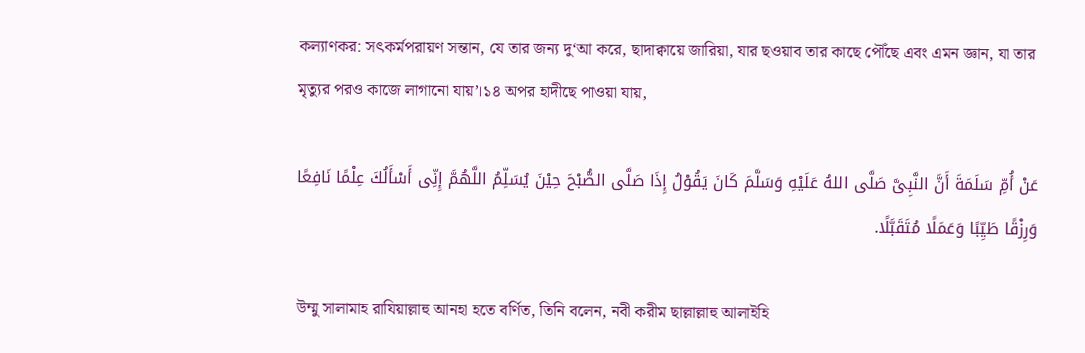কল্যাণকর: সৎকর্মপরায়ণ সন্তান, যে তার জন্য দু‘আ করে, ছাদাক্বায়ে জারিয়া, যার ছওয়াব তার কাছে পৌঁছে এবং এমন জ্ঞান, যা তার মৃত্যুর পরও কাজে লাগানো যায়’।১৪ অপর হাদীছে পাওয়া যায়,

عَنْ أُمِّ سَلَمَةَ أَنَّ النَّبِىَّ صَلَّى اللهُ عَلَيْهِ وَسَلَّمَ كَانَ يَقُوْلُ إِذَا صَلَّى الصُّبْحَ حِيْنَ يُسَلِّمُ اللَّهُمَّ إِنِّى أَسْأَلُكَ عِلْمًا نَافِعًا وَرِزْقًا طَيِّبًا وَعَمَلًا مُتَقَبَّلًا.

উম্মু সালামাহ রাযিয়াল্লাহু আনহা হতে বর্ণিত, তিনি বলেন, নবী করীম ছাল্লাল্লাহু আলাইহি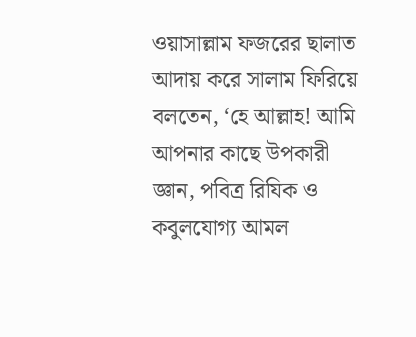ওয়াসাল্লাম ফজরের ছালাত আদায় করে সালাম ফিরিয়ে বলতেন, ‘হে আল্লাহ! আমি আপনার কাছে উপকারী জ্ঞান, পবিত্র রিযিক ও কবুলযোগ্য আমল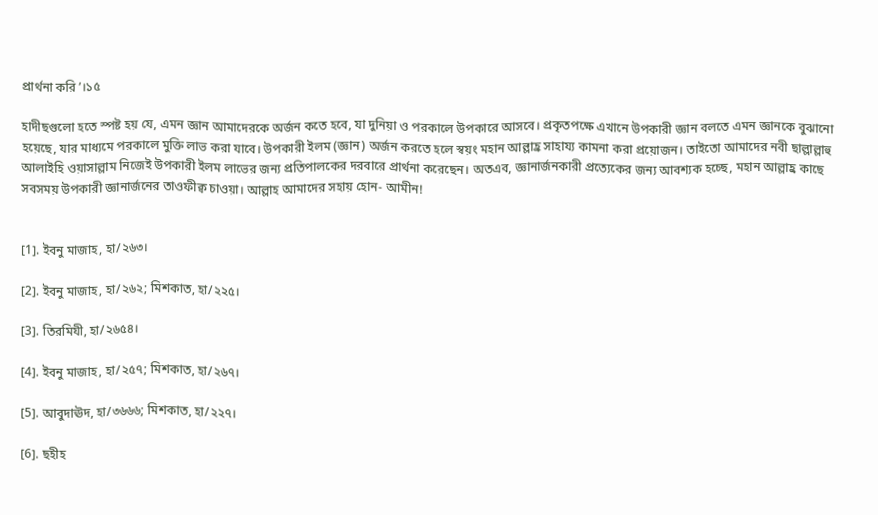প্রার্থনা করি’।১৫

হাদীছগুলো হতে স্পষ্ট হয় যে, এমন জ্ঞান আমাদেরকে অর্জন কতে হবে, যা দুনিয়া ও পরকালে উপকারে আসবে। প্রকৃতপক্ষে এখানে উপকারী জ্ঞান বলতে এমন জ্ঞানকে বুঝানো হয়েছে, যার মাধ্যমে পরকালে মুক্তি লাভ করা যাবে। উপকারী ইলম (জ্ঞান) অর্জন করতে হলে স্বয়ং মহান আল্লাহ্র সাহায্য কামনা করা প্রয়োজন। তাইতো আমাদের নবী ছাল্লাল্লাহু আলাইহি ওয়াসাল্লাম নিজেই উপকারী ইলম লাভের জন্য প্রতিপালকের দরবারে প্রার্থনা করেছেন। অতএব, জ্ঞানার্জনকারী প্রত্যেকের জন্য আবশ্যক হচ্ছে, মহান আল্লাহ্র কাছে সবসময় উপকারী জ্ঞানার্জনের তাওফীক্ব চাওয়া। আল্লাহ আমাদের সহায় হোন- আমীন!


[1]. ইবনু মাজাহ, হা/২৬৩।

[2]. ইবনু মাজাহ, হা/২৬২; মিশকাত, হা/২২৫।

[3]. তিরমিযী, হা/২৬৫৪।

[4]. ইবনু মাজাহ, হা/২৫৭; মিশকাত, হা/২৬৭।

[5]. আবুদাঊদ, হা/৩৬৬৬; মিশকাত, হা/২২৭।

[6]. ছহীহ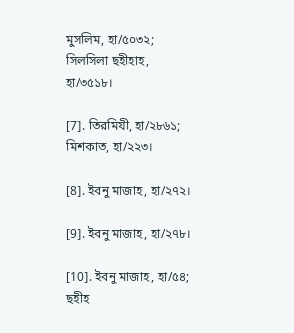মুসলিম, হা/৫০৩২; সিলসিলা ছহীহাহ, হা/৩৫১৮।

[7]. তিরমিযী, হা/২৮৬১; মিশকাত, হা/২২৩।

[8]. ইবনু মাজাহ, হা/২৭২।

[9]. ইবনু মাজাহ, হা/২৭৮।

[10]. ইবনু মাজাহ, হা/৫৪; ছহীহ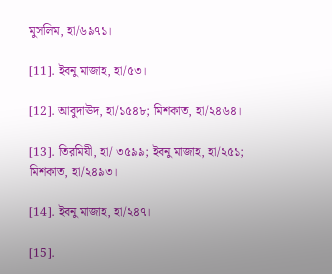মুসলিম, হা/৬৯৭১।

[11]. ইবনু মাজাহ, হা/৫৩।

[12]. আবুদাঊদ, হা/১৫৪৮; মিশকাত, হা/২৪৬৪।

[13]. তিরমিযী, হা/ ৩৫৯৯; ইবনু মাজাহ, হা/২৫১; মিশকাত, হা/২৪৯৩।

[14]. ইবনু মাজাহ, হা/২৪৭।

[15].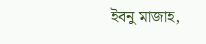ইবনু মাজাহ,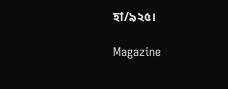হা/৯২৫।

Magazine